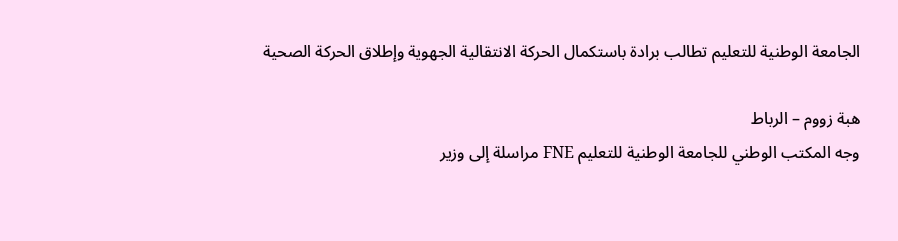الجامعة الوطنية للتعليم تطالب برادة باستكمال الحركة الانتقالية الجهوية وإطلاق الحركة الصحية

هبة زووم – الرباط
وجه المكتب الوطني للجامعة الوطنية للتعليم FNE مراسلة إلى وزير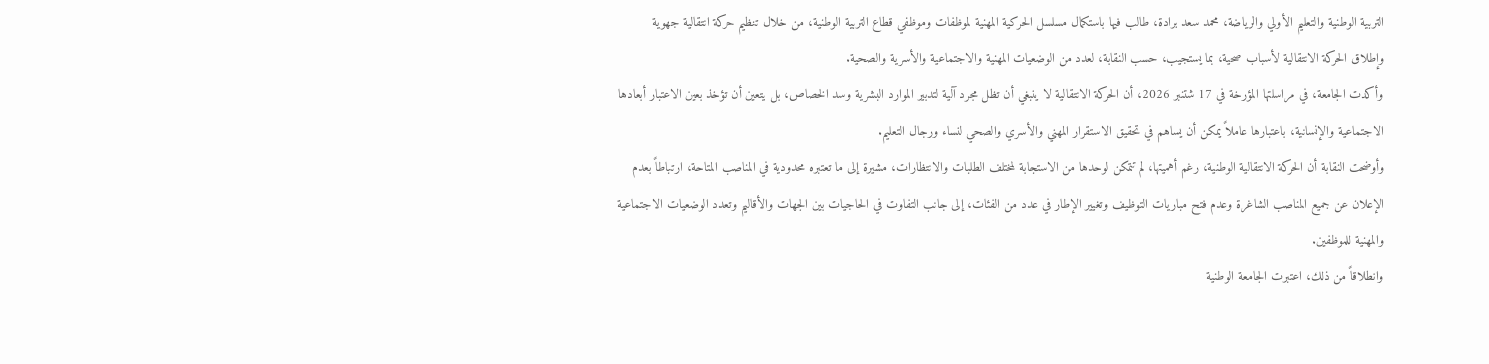التربية الوطنية والتعليم الأولي والرياضة، محمد سعد برادة، طالب فيها باستكمال مسلسل الحركية المهنية لموظفات وموظفي قطاع التربية الوطنية، من خلال تنظيم حركة انتقالية جهوية وإطلاق الحركة الانتقالية لأسباب صحية، بما يستجيب، حسب النقابة، لعدد من الوضعيات المهنية والاجتماعية والأسرية والصحية.
وأكدت الجامعة، في مراسلتها المؤرخة في 17 شتنبر 2026، أن الحركة الانتقالية لا ينبغي أن تظل مجرد آلية لتدبير الموارد البشرية وسد الخصاص، بل يتعين أن تؤخذ بعين الاعتبار أبعادها الاجتماعية والإنسانية، باعتبارها عاملاً يمكن أن يساهم في تحقيق الاستقرار المهني والأسري والصحي لنساء ورجال التعليم.
وأوضحت النقابة أن الحركة الانتقالية الوطنية، رغم أهميتها، لم تتمكن لوحدها من الاستجابة لمختلف الطلبات والانتظارات، مشيرة إلى ما تعتبره محدودية في المناصب المتاحة، ارتباطاً بعدم الإعلان عن جميع المناصب الشاغرة وعدم فتح مباريات التوظيف وتغيير الإطار في عدد من الفئات، إلى جانب التفاوت في الحاجيات بين الجهات والأقاليم وتعدد الوضعيات الاجتماعية والمهنية للموظفين.
وانطلاقاً من ذلك، اعتبرت الجامعة الوطنية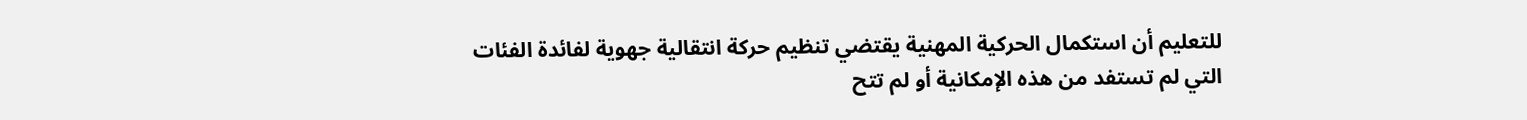للتعليم أن استكمال الحركية المهنية يقتضي تنظيم حركة انتقالية جهوية لفائدة الفئات التي لم تستفد من هذه الإمكانية أو لم تتح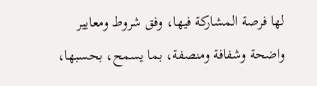لها فرصة المشاركة فيها، وفق شروط ومعايير واضحة وشفافة ومنصفة، بما يسمح، بحسبها،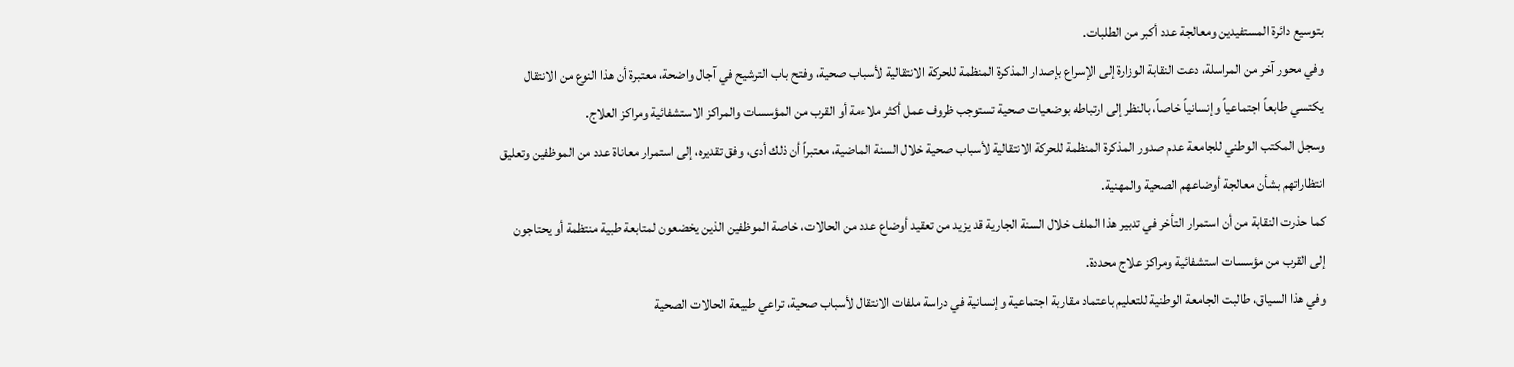بتوسيع دائرة المستفيدين ومعالجة عدد أكبر من الطلبات.
وفي محور آخر من المراسلة، دعت النقابة الوزارة إلى الإسراع بإصدار المذكرة المنظمة للحركة الانتقالية لأسباب صحية، وفتح باب الترشيح في آجال واضحة، معتبرة أن هذا النوع من الانتقال يكتسي طابعاً اجتماعياً وإنسانياً خاصاً، بالنظر إلى ارتباطه بوضعيات صحية تستوجب ظروف عمل أكثر ملاءمة أو القرب من المؤسسات والمراكز الاستشفائية ومراكز العلاج.
وسجل المكتب الوطني للجامعة عدم صدور المذكرة المنظمة للحركة الانتقالية لأسباب صحية خلال السنة الماضية، معتبراً أن ذلك أدى، وفق تقديره، إلى استمرار معاناة عدد من الموظفين وتعليق انتظاراتهم بشأن معالجة أوضاعهم الصحية والمهنية.
كما حذرت النقابة من أن استمرار التأخر في تدبير هذا الملف خلال السنة الجارية قد يزيد من تعقيد أوضاع عدد من الحالات، خاصة الموظفين الذين يخضعون لمتابعة طبية منتظمة أو يحتاجون إلى القرب من مؤسسات استشفائية ومراكز علاج محددة.
وفي هذا السياق، طالبت الجامعة الوطنية للتعليم باعتماد مقاربة اجتماعية وإنسانية في دراسة ملفات الانتقال لأسباب صحية، تراعي طبيعة الحالات الصحية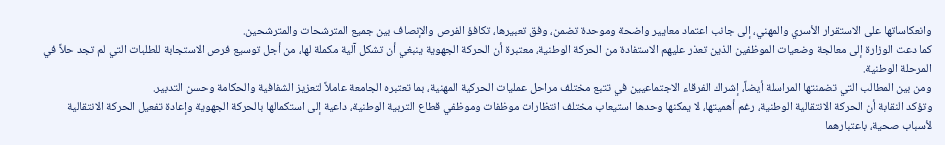وانعكاساتها على الاستقرار الأسري والمهني، إلى جانب اعتماد معايير واضحة وموحدة تضمن، وفق تعبيرها، تكافؤ الفرص والإنصاف بين جميع المترشحات والمترشحين.
كما دعت الوزارة إلى معالجة وضعيات الموظفين الذين تعذر عليهم الاستفادة من الحركة الوطنية، معتبرة أن الحركة الجهوية ينبغي أن تشكل آلية مكملة لها، من أجل توسيع فرص الاستجابة للطلبات التي لم تجد حلاً في المرحلة الوطنية.
ومن بين المطالب التي تضمنتها المراسلة أيضاً، إشراك الفرقاء الاجتماعيين في تتبع مختلف مراحل عمليات الحركية المهنية، بما تعتبره الجامعة عاملاً لتعزيز الشفافية والحكامة وحسن التدبير.
وتؤكد النقابة أن الحركة الانتقالية الوطنية، رغم أهميتها، لا يمكنها وحدها استيعاب مختلف انتظارات موظفات وموظفي قطاع التربية الوطنية، داعية إلى استكمالها بالحركة الجهوية وإعادة تفعيل الحركة الانتقالية لأسباب صحية، باعتبارهما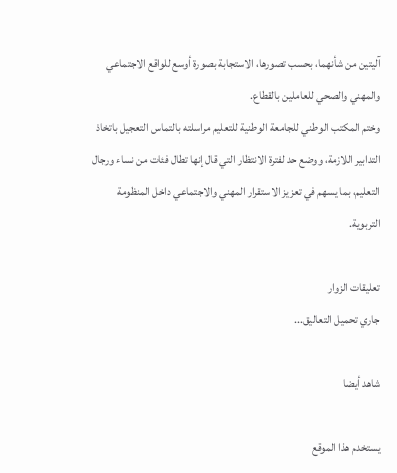آليتين من شأنهما، بحسب تصورها، الاستجابة بصورة أوسع للواقع الاجتماعي والمهني والصحي للعاملين بالقطاع.
وختم المكتب الوطني للجامعة الوطنية للتعليم مراسلته بالتماس التعجيل باتخاذ التدابير اللازمة، ووضع حد لفترة الانتظار التي قال إنها تطال فئات من نساء ورجال التعليم، بما يسهم في تعزيز الاستقرار المهني والاجتماعي داخل المنظومة التربوية.

تعليقات الزوار
جاري تحميل التعاليق...

شاهد أيضا

يستخدم هذا الموقع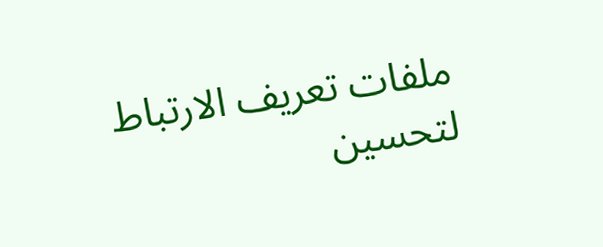ملفات تعريف الارتباط لتحسين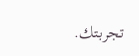تجربتك.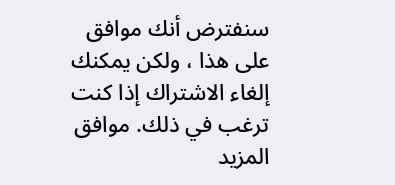سنفترض أنك موافق على هذا ، ولكن يمكنك إلغاء الاشتراك إذا كنت ترغب في ذلك. موافق المزيد